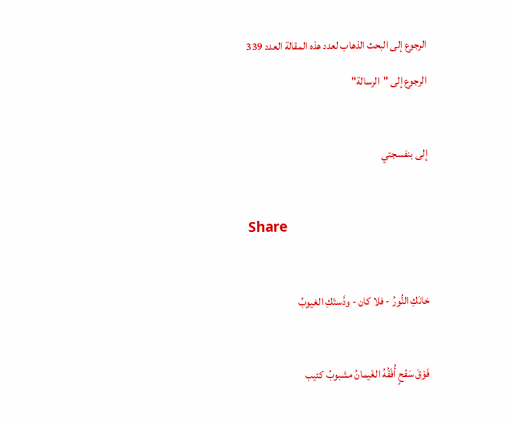الرجوع إلى البحث الذهاب لعدد هذه المقالة العدد 339 الرجوع إلى "الرسالة"

إلى بنفسجتي

Share

خانَكِ النُّورُ - فلا كان - ودَّستْكِ الغيوبُ

فَوْقَ سَفْحٍ أُفْقُهُ الغَيمانُ مشبوبُ كئيب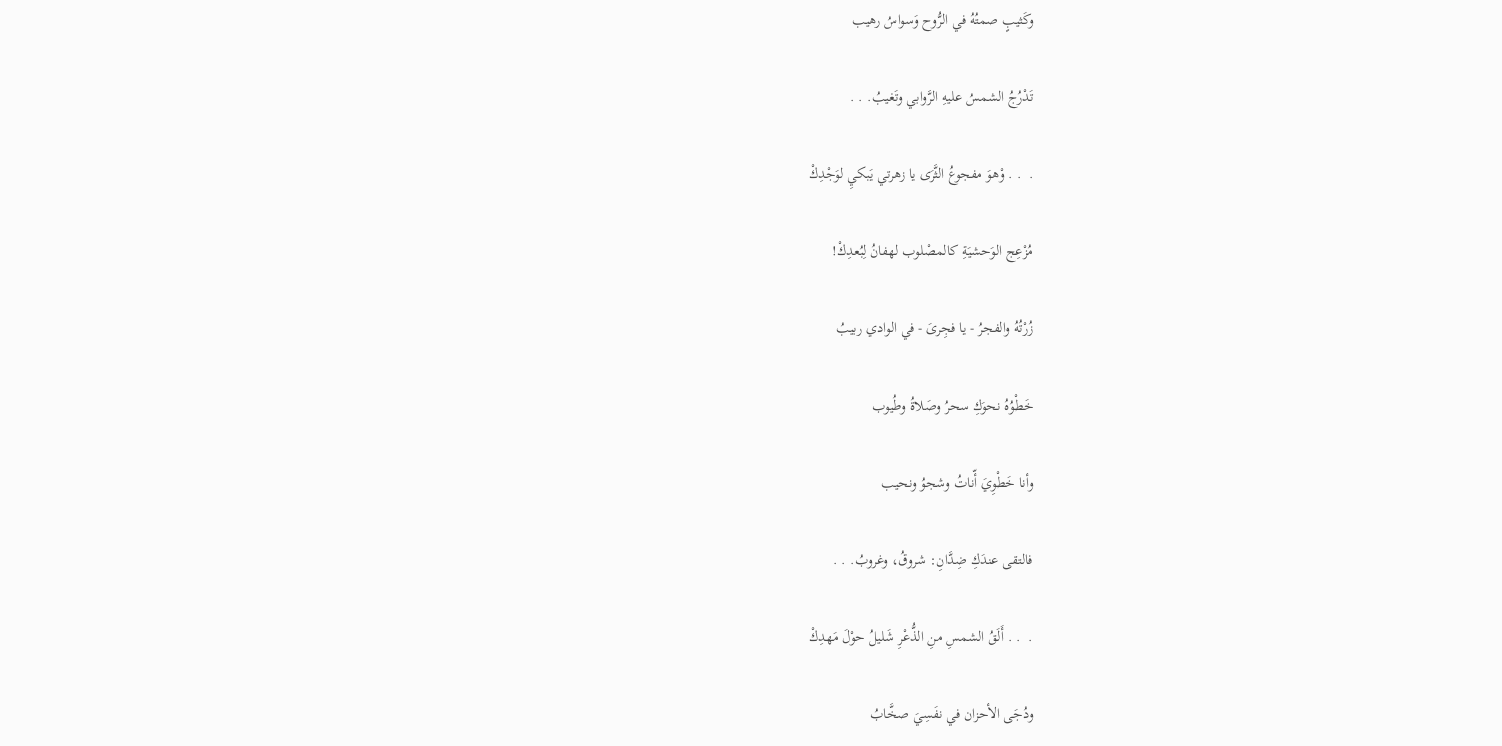وكَثيبٍ صمتُهُ في الرُّوح وَسواسُ رهيب

تَدْرُجُ الشمسُ عليهِ الرَّوابي وتَغيبُ. . .

.  . . وْهوَ مفجوعُ الثَّرَى يا زهرتي يَبكيِ لوَجْدِكْ

مُزْعِج الوَحشيَةِ كالمصْلوب لهفانُ لِبُعدِكْ!

زُرْتُهُ والفجرُ - يا فجِرىَ - في الوادي ربيبُ

خَطْوُهُ نحوَكِ سحرُ وصَلاةُ وطُيوب

وأنا خَطْوِيَ أّناتُ وشجوُ ونحيب

فالتقى عندَكِ ضِدَّانِ: شروقُ، وغروبُ. . .

.  . . أَلَقُ الشمسِ منِ الذُّعْرِ شَليلُ حوْلَ مَهدِكْ

ودُجَى الأحزان في نفَسِيَ صخَّابُ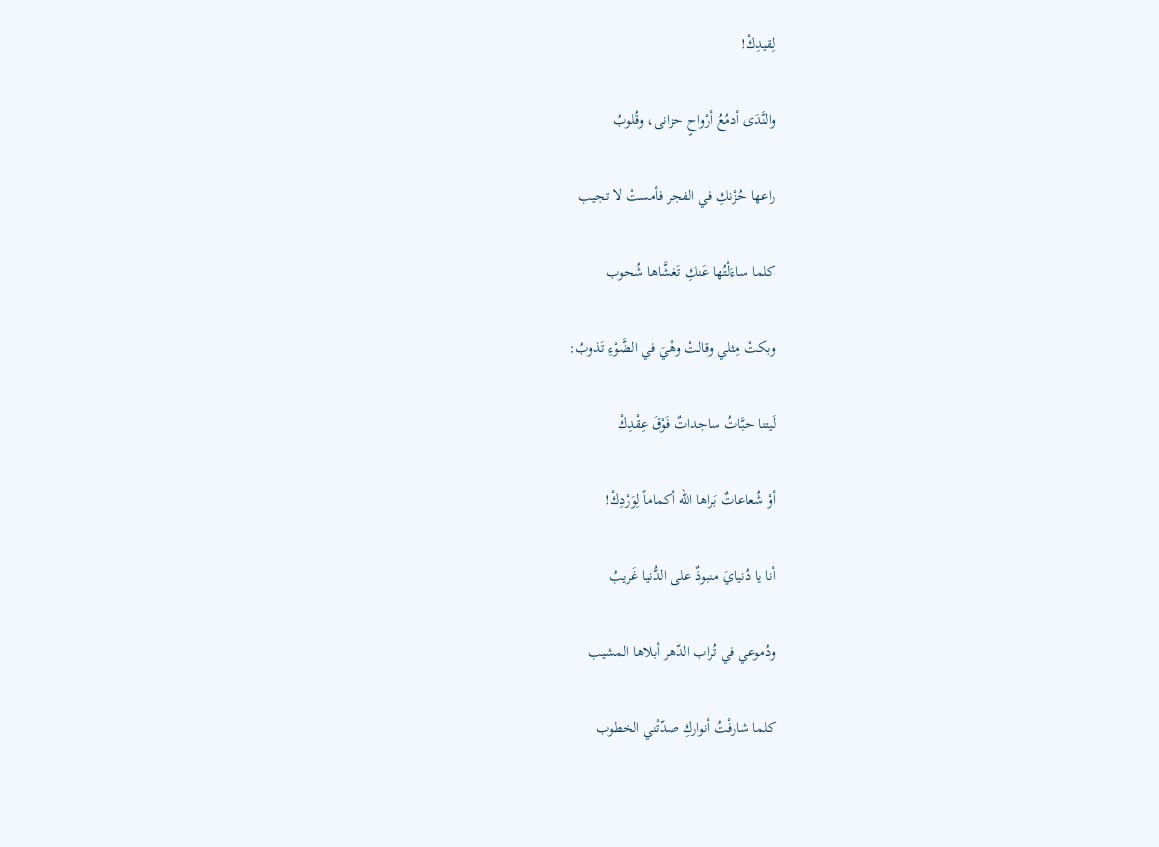لِقيدِكْ!

والنَّدَى أدمُعُ أرْواحٍ حزانى، وقُلوبُ

راعها حُزْنكِ في الفجر فأمستْ لا تجيب

كلما ساءَلْتُها عَنكِ تَغشَّاها شُحوب

وبكتْ مِثلي وقالتْ وهْيَ في الضَّوْءِ تَذوبُ:

لَيتنا حبَّاتُ ساجداتٌ فَوْقَ عِقْدِكْ

أوْ شُعاعاتٌ بَراها الله أكماماً لِوَرْدِكْ!

أنا يا دُنيايَ منبوذٌ على الدُّنيا غَريبُ

ودُموعي في تُراب الدّهر أبلاها المشيب

كلما شارفْتُ أنواركِ صدّتْني الخطوب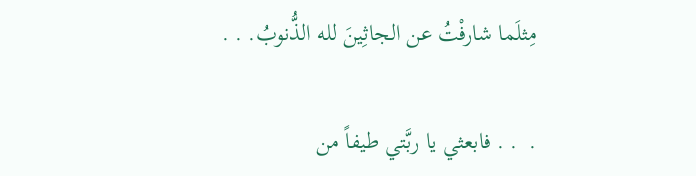مِثلَما شارفْتُ عن الجاثِينَ لله الذُّنوبُ. . .

.  . . فابعثي يا ربَّتي طيفاً من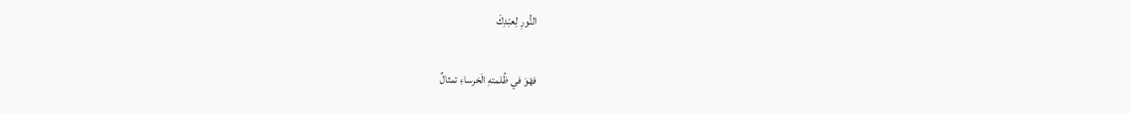النُّورِ لِعبْدِكْ

فهْوَ في ظُلمتهِ الَخرساءِ تمثالٌ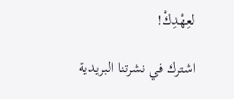لعِهْدِكْ!

اشترك في نشرتنا البريدية